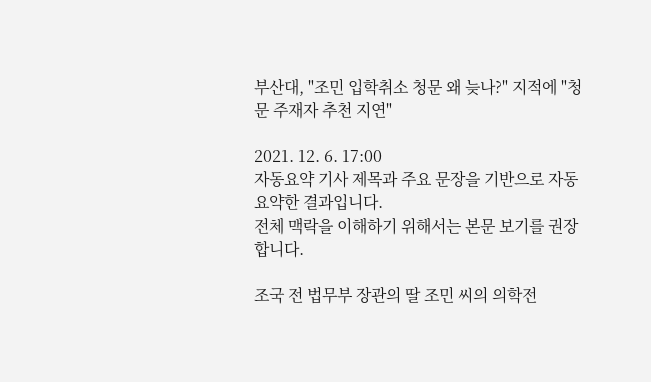부산대, "조민 입학취소 청문 왜 늦나?" 지적에 "청문 주재자 추천 지연"

2021. 12. 6. 17:00
자동요약 기사 제목과 주요 문장을 기반으로 자동요약한 결과입니다.
전체 맥락을 이해하기 위해서는 본문 보기를 권장합니다.

조국 전 법무부 장관의 딸 조민 씨의 의학전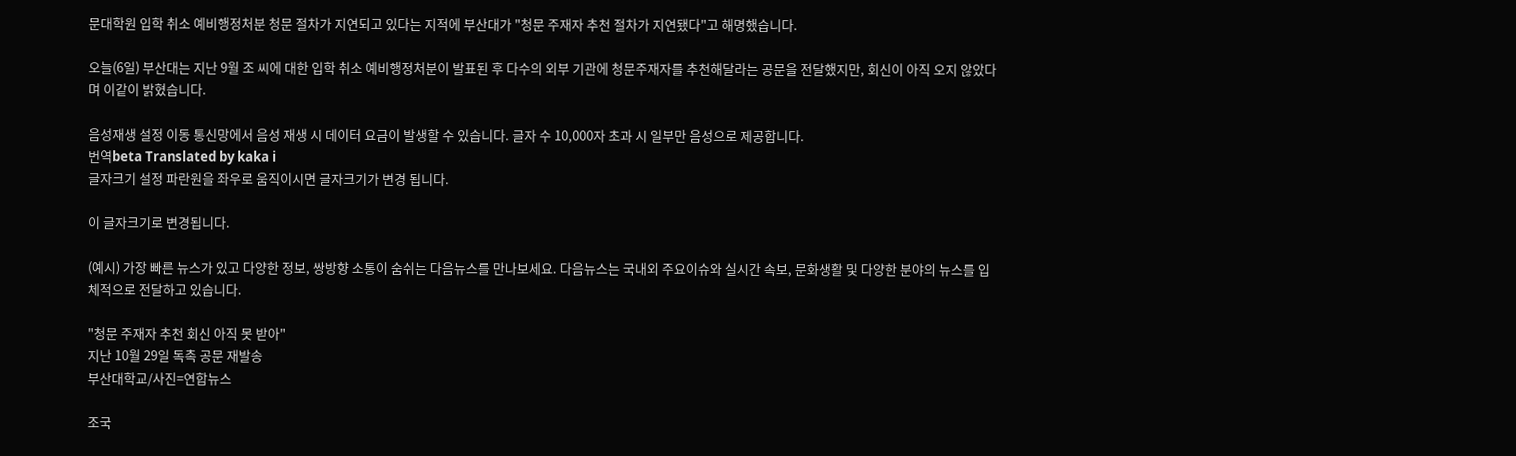문대학원 입학 취소 예비행정처분 청문 절차가 지연되고 있다는 지적에 부산대가 "청문 주재자 추천 절차가 지연됐다"고 해명했습니다.

오늘(6일) 부산대는 지난 9월 조 씨에 대한 입학 취소 예비행정처분이 발표된 후 다수의 외부 기관에 청문주재자를 추천해달라는 공문을 전달했지만, 회신이 아직 오지 않았다며 이같이 밝혔습니다.

음성재생 설정 이동 통신망에서 음성 재생 시 데이터 요금이 발생할 수 있습니다. 글자 수 10,000자 초과 시 일부만 음성으로 제공합니다.
번역beta Translated by kaka i
글자크기 설정 파란원을 좌우로 움직이시면 글자크기가 변경 됩니다.

이 글자크기로 변경됩니다.

(예시) 가장 빠른 뉴스가 있고 다양한 정보, 쌍방향 소통이 숨쉬는 다음뉴스를 만나보세요. 다음뉴스는 국내외 주요이슈와 실시간 속보, 문화생활 및 다양한 분야의 뉴스를 입체적으로 전달하고 있습니다.

"청문 주재자 추천 회신 아직 못 받아"
지난 10월 29일 독촉 공문 재발송
부산대학교/사진=연합뉴스

조국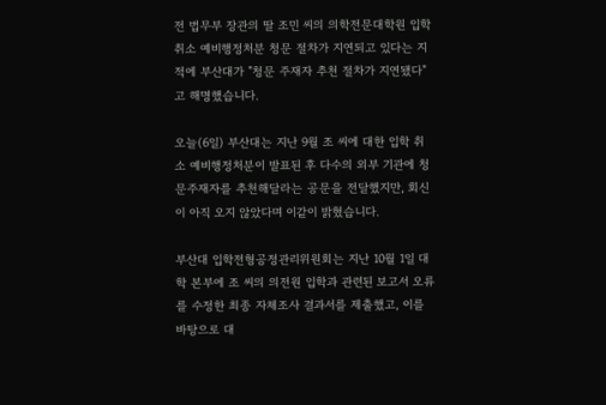전 법무부 장관의 딸 조민 씨의 의학전문대학원 입학 취소 예비행정처분 청문 절차가 지연되고 있다는 지적에 부산대가 "청문 주재자 추천 절차가 지연됐다"고 해명했습니다.

오늘(6일) 부산대는 지난 9월 조 씨에 대한 입학 취소 예비행정처분이 발표된 후 다수의 외부 기관에 청문주재자를 추천해달라는 공문을 전달했지만, 회신이 아직 오지 않았다며 이같이 밝혔습니다.

부산대 입학전형공정관리위원회는 지난 10월 1일 대학 본부에 조 씨의 의전원 입학과 관련된 보고서 오류를 수정한 최종 자체조사 결과서를 제출했고, 이를 바탕으로 대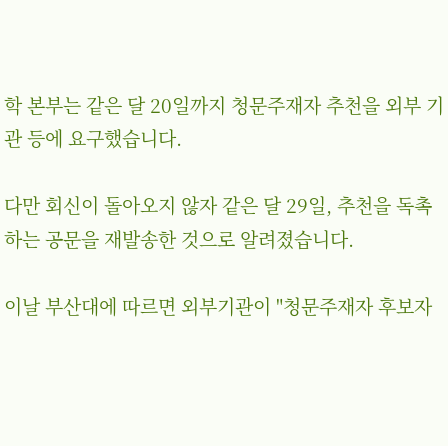학 본부는 같은 달 20일까지 청문주재자 추천을 외부 기관 등에 요구했습니다.

다만 회신이 돌아오지 않자 같은 달 29일, 추천을 독촉하는 공문을 재발송한 것으로 알려졌습니다.

이날 부산대에 따르면 외부기관이 "청문주재자 후보자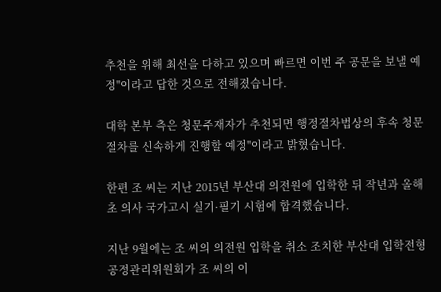추천을 위해 최선을 다하고 있으며 빠르면 이번 주 공문을 보낼 예정"이라고 답한 것으로 전해졌습니다.

대학 본부 측은 청문주재자가 추천되면 행정절차법상의 후속 청문 절차를 신속하게 진행할 예정"이라고 밝혔습니다.

한편 조 씨는 지난 2015년 부산대 의전원에 입학한 뒤 작년과 올해 초 의사 국가고시 실기·필기 시험에 합격했습니다.

지난 9월에는 조 씨의 의전원 입학을 취소 조치한 부산대 입학전형공정관리위원회가 조 씨의 이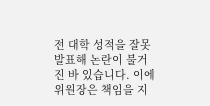전 대학 성적을 잘못 발표해 논란이 불거진 바 있습니다. 이에 위원장은 책임을 지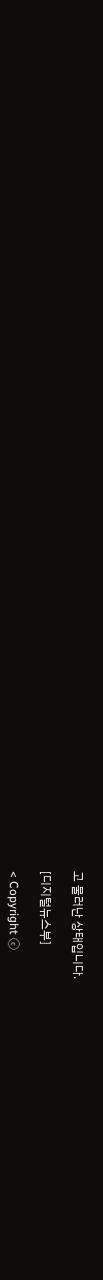고 물러난 상태입니다.

[디지털뉴스부]

< Copyright ⓒ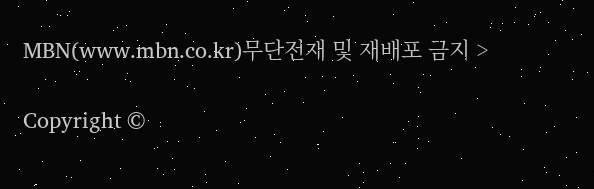MBN(www.mbn.co.kr)무단전재 및 재배포 금지 >

Copyright ©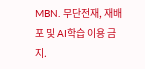MBN. 무단전재, 재배포 및 AI학습 이용 금지.